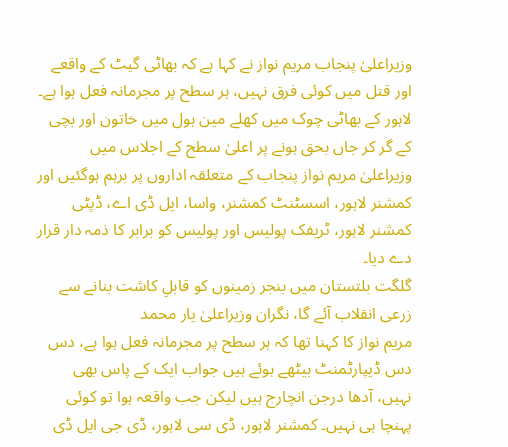وزیراعلیٰ پنجاب مریم نواز نے کہا ہے کہ بھاٹی گیٹ کے واقعے اور قتل میں کوئی فرق نہیں، ہر سطح پر مجرمانہ فعل ہوا ہے۔
لاہور کے بھاٹی چوک میں کھلے مین ہول میں خاتون اور بچی کے گر کر جاں بحق ہونے پر اعلیٰ سطح کے اجلاس میں وزیراعلیٰ مریم نواز پنجاب کے متعلقہ اداروں پر برہم ہوگئیں اور کمشنر لاہور، اسسٹنٹ کمشنر، واسا، ایل ڈی اے، ڈپٹی کمشنر لاہور، ٹریفک پولیس اور پولیس کو برابر کا ذمہ دار قرار دے دیا۔
گلگت بلتستان میں بنجر زمینوں کو قابلِ کاشت بنانے سے زرعی انقلاب آئے گا، نگران وزیراعلیٰ یار محمد
مریم نواز کا کہنا تھا کہ ہر سطح پر مجرمانہ فعل ہوا ہے، دس دس ڈیپارٹمنٹ بیٹھے ہوئے ہیں جواب ایک کے پاس بھی نہیں، آدھا درجن انچارج ہیں لیکن جب واقعہ ہوا تو کوئی پہنچا ہی نہیں۔ کمشنر لاہور، ڈی سی لاہور، ڈی جی ایل ڈی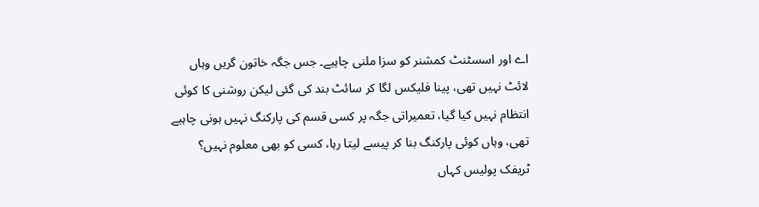اے اور اسسٹنٹ کمشنر کو سزا ملنی چاہیے۔ جس جگہ خاتون گریں وہاں لائٹ نہیں تھی، پینا فلیکس لگا کر سائٹ بند کی گئی لیکن روشنی کا کوئی انتظام نہیں کیا گیا، تعمیراتی جگہ پر کسی قسم کی پارکنگ نہیں ہونی چاہیے تھی، وہاں کوئی پارکنگ بنا کر پیسے لیتا رہا، کسی کو بھی معلوم نہیں؟ ٹریفک پولیس کہاں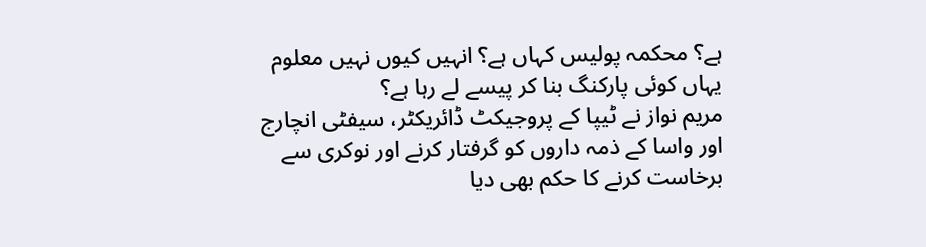ہے؟ محکمہ پولیس کہاں ہے؟ انہیں کیوں نہیں معلوم یہاں کوئی پارکنگ بنا کر پیسے لے رہا ہے؟
مریم نواز نے ٹیپا کے پروجیکٹ ڈائریکٹر، سیفٹی انچارج اور واسا کے ذمہ داروں کو گرفتار کرنے اور نوکری سے برخاست کرنے کا حکم بھی دیا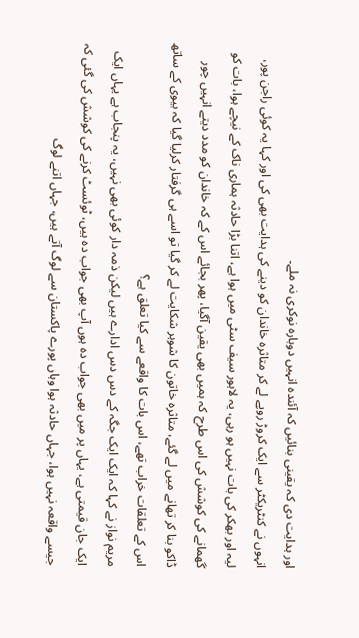اور ہدایت دی کہ یقینی بنائیں کہ آئندہ انہیں دوبارہ نوکری نہ ملے۔
انہوں نے کنٹریکٹر سے ایک کروڑ روپے لے کر متاثرہ خاندان کو دینے کی ہدایت بھی کی اور کہا یہ کوئی راجن پور، لیہ اور بھکر کی بات نہیں ہو رہی، یہ لاہور سیف سٹی میں ہوا ہے، اتنا بڑا حادثہ ہماری ناک کے نیچے ہوا، بات کو گھمانے کی کوشش کی اس طرح کہ ہمیں بھی یقین آگیا، پھر بجائے اس کے کہ خاندان کو مدد دیتے انہیں چور ڈاکو بنا کر تھانے میں لے گئے، متاثرہ خاتون کا شوہر شکایت لے کر گیا تو اسے ہی گرفتار کرلیا گیا کہ بیوی کے ساتھ اس کے تعلقات خراب تھے، اس بات کا واقعے سے کیا تعلق ہے؟
مریم نواز نے کہا کہ ایک ایک جگہ کے دس دس ادارے ہیں لیکن ذمہ دار کوئی بھی نہیں، یہ پنجاب ہے یہاں ایک ایک جان قیمتی ہے، یہاں پر میں بھی جواب دہ ہوں آپ بھی جواب دہ ہیں، ٹوئسٹ کرنے کی کوشش کی گئی کہ جیسے واقعہ نہیں ہوا، جہاں حادثہ ہوا وہاں پورے پاکستان سے لوگ آتے ہیں، جہاں اتنے لوگ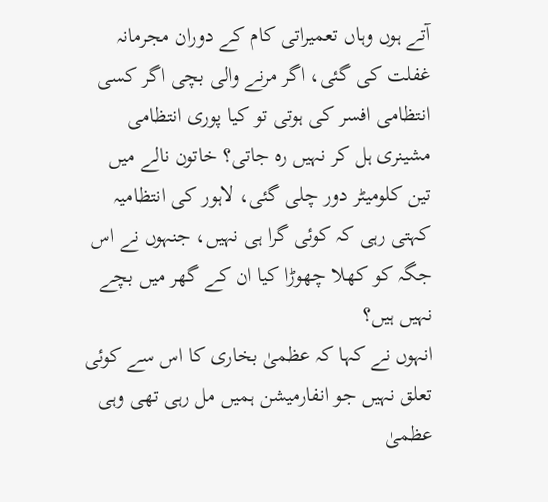آتے ہوں وہاں تعمیراتی کام کے دوران مجرمانہ غفلت کی گئی، اگر مرنے والی بچی اگر کسی انتظامی افسر کی ہوتی تو کیا پوری انتظامی مشینری ہل کر نہیں رہ جاتی؟ خاتون نالے میں تین کلومیٹر دور چلی گئی، لاہور کی انتظامیہ کہتی رہی کہ کوئی گرا ہی نہیں، جنہوں نے اس جگہ کو کھلا چھوڑا کیا ان کے گھر میں بچے نہیں ہیں؟
انہوں نے کہا کہ عظمیٰ بخاری کا اس سے کوئی تعلق نہیں جو انفارمیشن ہمیں مل رہی تھی وہی عظمیٰ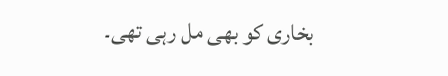بخاری کو بھی مل رہی تھی۔